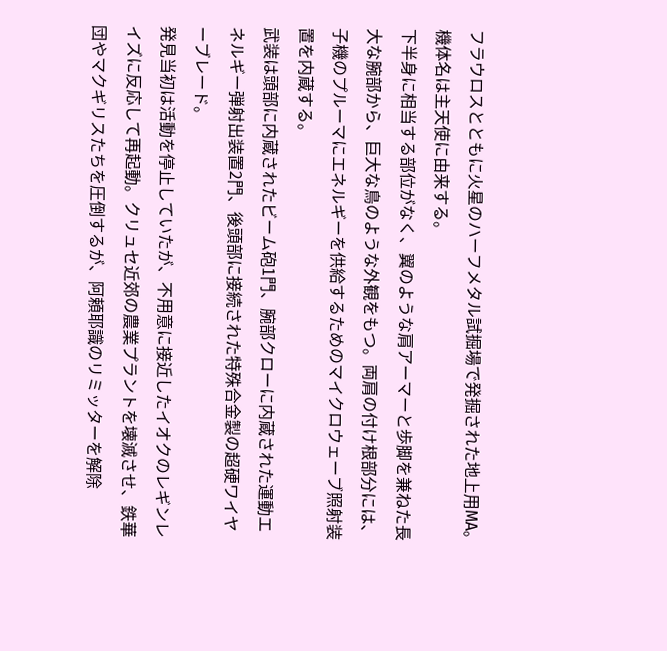フラウロスとともに火星のハーフメタル試掘場で発掘された地上用MA。機体名は主天使に由来する。
下半身に相当する部位がなく、翼のような肩アーマーと歩脚を兼ねた長大な腕部から、巨大な鳥のような外観をもつ。両肩の付け根部分には、子機のプルーマにエネルギーを供給するためのマイクロウェーブ照射装置を内蔵する。
武装は頭部に内蔵されたビーム砲1門、腕部クローに内蔵された運動エネルギー弾射出装置2門、後頭部に接続された特殊合金製の超硬ワイヤーブレード。
発見当初は活動を停止していたが、不用意に接近したイオクのレギンレイズに反応して再起動。クリュセ近郊の農業プラントを壊滅させ、鉄華団やマクギリスたちを圧倒するが、阿頼耶識のリミッターを解除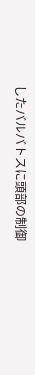したバルバトスに頭部の制御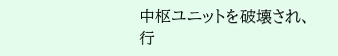中枢ユニットを破壊され、行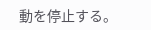動を停止する。